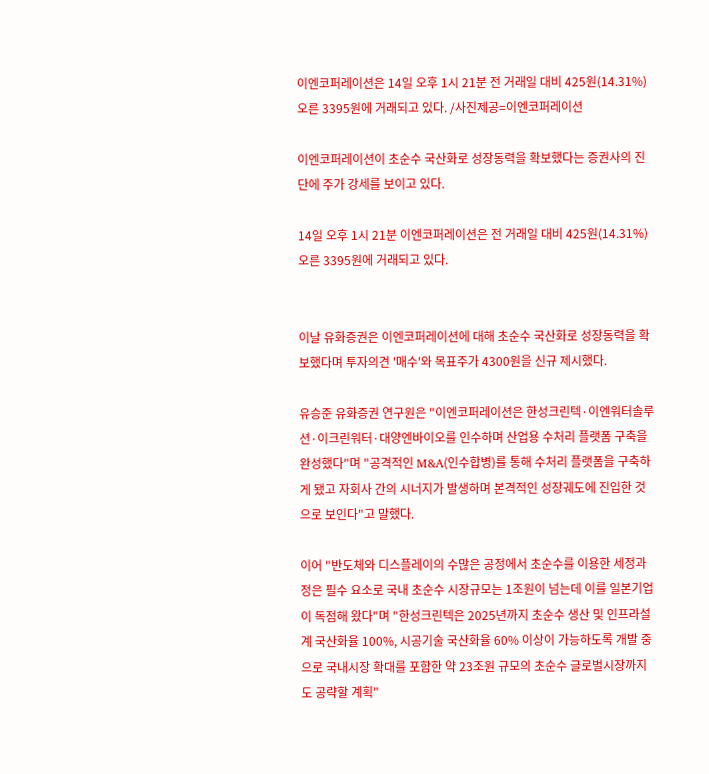이엔코퍼레이션은 14일 오후 1시 21분 전 거래일 대비 425원(14.31%) 오른 3395원에 거래되고 있다. /사진제공=이엔코퍼레이션

이엔코퍼레이션이 초순수 국산화로 성장동력을 확보했다는 증권사의 진단에 주가 강세를 보이고 있다.

14일 오후 1시 21분 이엔코퍼레이션은 전 거래일 대비 425원(14.31%) 오른 3395원에 거래되고 있다.


이날 유화증권은 이엔코퍼레이션에 대해 초순수 국산화로 성장동력을 확보했다며 투자의견 '매수'와 목표주가 4300원을 신규 제시했다.

유승준 유화증권 연구원은 "이엔코퍼레이션은 한성크린텍·이엔워터솔루션·이크린워터·대양엔바이오를 인수하며 산업용 수처리 플랫폼 구축을 완성했다"며 "공격적인 M&A(인수합병)를 통해 수처리 플랫폼을 구축하게 됐고 자회사 간의 시너지가 발생하며 본격적인 성장궤도에 진입한 것으로 보인다"고 말했다.

이어 "반도체와 디스플레이의 수많은 공정에서 초순수를 이용한 세정과정은 필수 요소로 국내 초순수 시장규모는 1조원이 넘는데 이를 일본기업이 독점해 왔다"며 "한성크린텍은 2025년까지 초순수 생산 및 인프라설계 국산화율 100%, 시공기술 국산화율 60% 이상이 가능하도록 개발 중으로 국내시장 확대를 포함한 약 23조원 규모의 초순수 글로벌시장까지도 공략할 계획"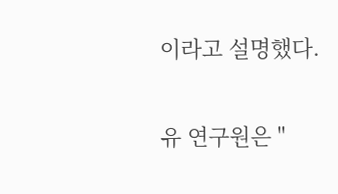이라고 설명했다.


유 연구원은 "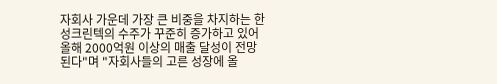자회사 가운데 가장 큰 비중을 차지하는 한성크린텍의 수주가 꾸준히 증가하고 있어 올해 2000억원 이상의 매출 달성이 전망된다"며 "자회사들의 고른 성장에 올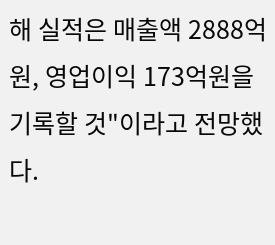해 실적은 매출액 2888억원, 영업이익 173억원을 기록할 것"이라고 전망했다.